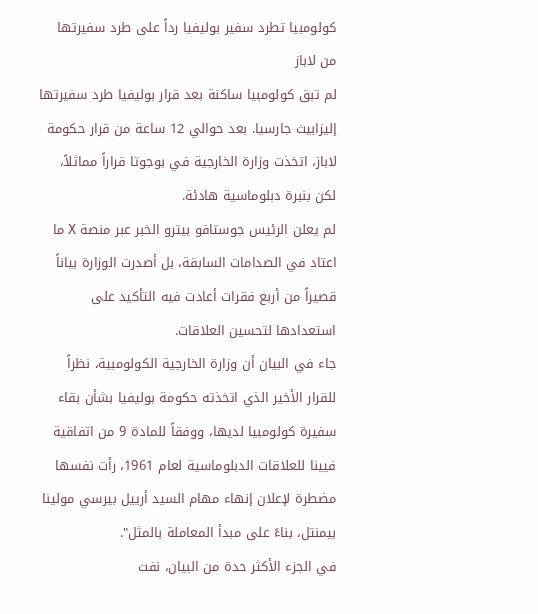كولومبيا تطرد سفير بوليفيا رداً على طرد سفيرتها من لاباز
لم تبق كولومبيا ساكنة بعد قرار بوليفيا طرد سفيرتها إليزابيث جارسيا. بعد حوالي 12 ساعة من قرار حكومة لاباز، اتخذت وزارة الخارجية في بوجوتا قراراً مماثلاً، لكن بنبرة دبلوماسية هادئة.
لم يعلن الرئيس جوستافو بيترو الخبر عبر منصة X ما اعتاد في الصدامات السابقة، بل أصدرت الوزارة بياناً قصيراً من أربع فقرات أعادت فيه التأكيد على استعدادها لتحسين العلاقات.
جاء في البيان أن وزارة الخارجية الكولومبية، نظراً للقرار الأخير الذي اتخذته حكومة بوليفيا بشأن بقاء سفيرة كولومبيا لديها، ووفقاً للمادة 9 من اتفاقية فيينا للعلاقات الدبلوماسية لعام 1961، رأت نفسها مضطرة لإعلان إنهاء مهام السيد أرييل بيرسي مولينا بيمنتل، بناءً على مبدأ المعاملة بالمثل".
في الجزء الأكثر حدة من البيان، نفت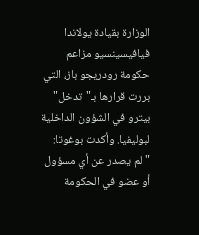الوزارة بقيادة يولاندا فيافيسينسيو مزاعم حكومة رودريجو باز، التي بررت قرارها بـ"تدخل" بيترو في الشؤون الداخلية لبوليفيا. وأكدت بوغوتا: "لم يصدر عن أي مسؤول أو عضو في الحكومة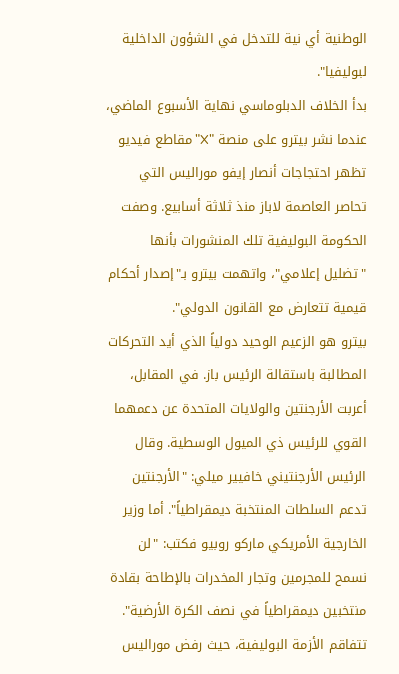الوطنية أي نية للتدخل في الشؤون الداخلية لبوليفيا".
بدأ الخلاف الدبلوماسي نهاية الأسبوع الماضي، عندما نشر بيترو على منصة "X" مقاطع فيديو تظهر احتجاجات أنصار إيفو موراليس التي تحاصر العاصمة لاباز منذ ثلاثة أسابيع. وصفت الحكومة البوليفية تلك المنشورات بأنها "تضليل إعلامي"، واتهمت بيترو بـ"إصدار أحكام قيمية تتعارض مع القانون الدولي".
بيترو هو الزعيم الوحيد دولياً الذي أيد التحركات المطالبة باستقالة الرئيس باز. في المقابل، أعربت الأرجنتين والولايات المتحدة عن دعمهما القوي للرئيس ذي الميول الوسطية. وقال الرئيس الأرجنتيني خافيير ميلي: "الأرجنتين تدعم السلطات المنتخبة ديمقراطياً". أما وزير الخارجية الأمريكي ماركو روبيو فكتب: "لن نسمح للمجرمين وتجار المخدرات بالإطاحة بقادة منتخبين ديمقراطياً في نصف الكرة الأرضية".
تتفاقم الأزمة البوليفية، حيث رفض موراليس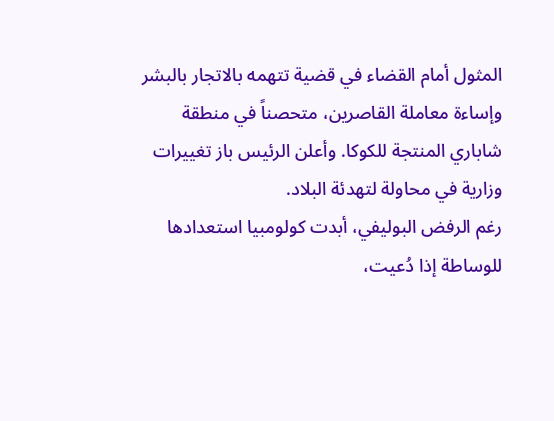المثول أمام القضاء في قضية تتهمه بالاتجار بالبشر وإساءة معاملة القاصرين، متحصناً في منطقة شاباري المنتجة للكوكا. وأعلن الرئيس باز تغييرات وزارية في محاولة لتهدئة البلاد.
رغم الرفض البوليفي، أبدت كولومبيا استعدادها للوساطة إذا دُعيت،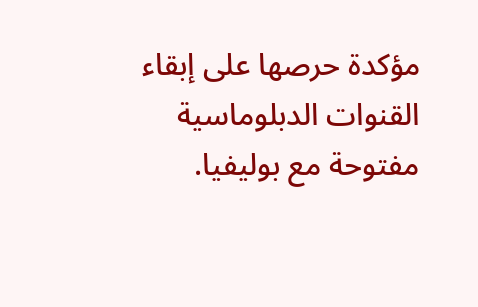مؤكدة حرصها على إبقاء القنوات الدبلوماسية مفتوحة مع بوليفيا.